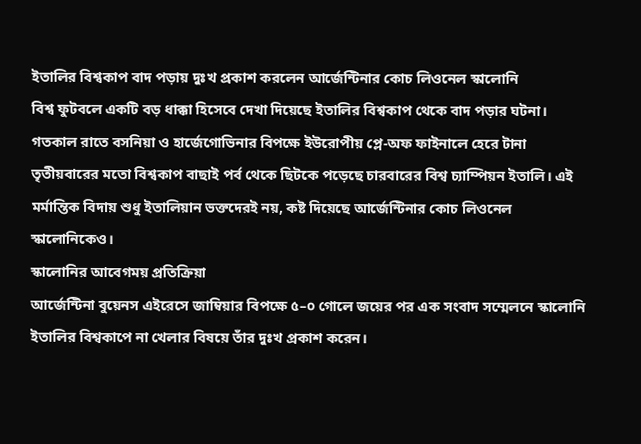ইতালির বিশ্বকাপ বাদ পড়ায় দুঃখ প্রকাশ করলেন আর্জেন্টিনার কোচ লিওনেল স্কালোনি
বিশ্ব ফুটবলে একটি বড় ধাক্কা হিসেবে দেখা দিয়েছে ইতালির বিশ্বকাপ থেকে বাদ পড়ার ঘটনা। গতকাল রাতে বসনিয়া ও হার্জেগোভিনার বিপক্ষে ইউরোপীয় প্লে-অফ ফাইনালে হেরে টানা তৃতীয়বারের মতো বিশ্বকাপ বাছাই পর্ব থেকে ছিটকে পড়েছে চারবারের বিশ্ব চ্যাম্পিয়ন ইতালি। এই মর্মান্তিক বিদায় শুধু ইতালিয়ান ভক্তদেরই নয়, কষ্ট দিয়েছে আর্জেন্টিনার কোচ লিওনেল স্কালোনিকেও।
স্কালোনির আবেগময় প্রতিক্রিয়া
আর্জেন্টিনা বুয়েনস এইরেসে জাম্বিয়ার বিপক্ষে ৫–০ গোলে জয়ের পর এক সংবাদ সম্মেলনে স্কালোনি ইতালির বিশ্বকাপে না খেলার বিষয়ে তাঁর দুঃখ প্রকাশ করেন।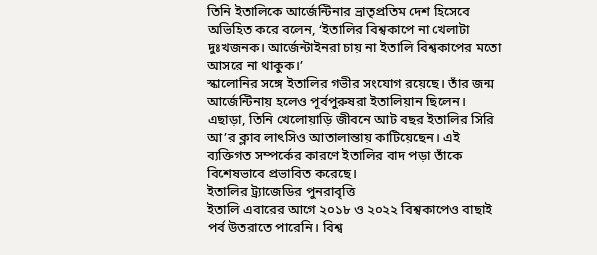তিনি ইতালিকে আর্জেন্টিনার ভ্রাতৃপ্রতিম দেশ হিসেবে অভিহিত করে বলেন, ‘ইতালির বিশ্বকাপে না খেলাটা দুঃখজনক। আর্জেন্টাইনরা চায় না ইতালি বিশ্বকাপের মতো আসরে না থাকুক।’
স্কালোনির সঙ্গে ইতালির গভীর সংযোগ রয়েছে। তাঁর জন্ম আর্জেন্টিনায় হলেও পূর্বপুরুষরা ইতালিয়ান ছিলেন। এছাড়া, তিনি খেলোয়াড়ি জীবনে আট বছর ইতালির সিরি আ’র ক্লাব লাৎসিও আতালান্তায় কাটিয়েছেন। এই ব্যক্তিগত সম্পর্কের কারণে ইতালির বাদ পড়া তাঁকে বিশেষভাবে প্রভাবিত করেছে।
ইতালির ট্র্যাজেডির পুনরাবৃত্তি
ইতালি এবারের আগে ২০১৮ ও ২০২২ বিশ্বকাপেও বাছাই পর্ব উতরাতে পারেনি। বিশ্ব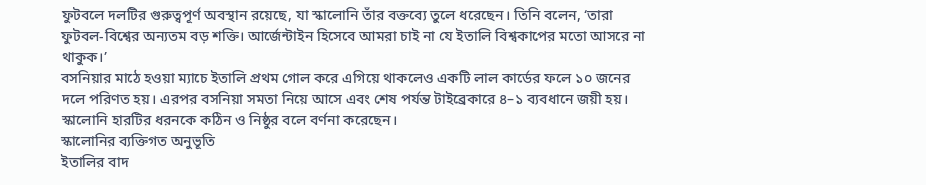ফুটবলে দলটির গুরুত্বপূর্ণ অবস্থান রয়েছে, যা স্কালোনি তাঁর বক্তব্যে তুলে ধরেছেন। তিনি বলেন, ‘তারা ফুটবল-বিশ্বের অন্যতম বড় শক্তি। আর্জেন্টাইন হিসেবে আমরা চাই না যে ইতালি বিশ্বকাপের মতো আসরে না থাকুক।’
বসনিয়ার মাঠে হওয়া ম্যাচে ইতালি প্রথম গোল করে এগিয়ে থাকলেও একটি লাল কার্ডের ফলে ১০ জনের দলে পরিণত হয়। এরপর বসনিয়া সমতা নিয়ে আসে এবং শেষ পর্যন্ত টাইব্রেকারে ৪–১ ব্যবধানে জয়ী হয়। স্কালোনি হারটির ধরনকে কঠিন ও নিষ্ঠুর বলে বর্ণনা করেছেন।
স্কালোনির ব্যক্তিগত অনুভূতি
ইতালির বাদ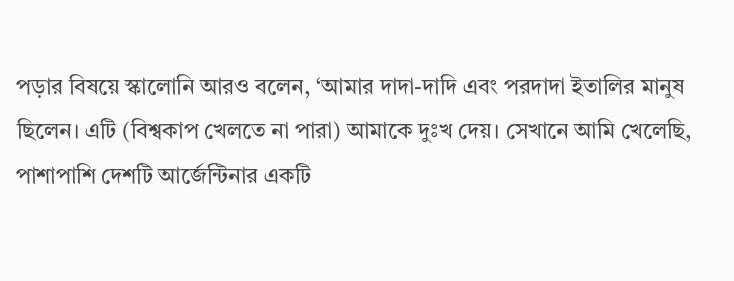পড়ার বিষয়ে স্কালোনি আরও বলেন, ‘আমার দাদা-দাদি এবং পরদাদা ইতালির মানুষ ছিলেন। এটি (বিশ্বকাপ খেলতে না পারা) আমাকে দুঃখ দেয়। সেখানে আমি খেলেছি, পাশাপাশি দেশটি আর্জেন্টিনার একটি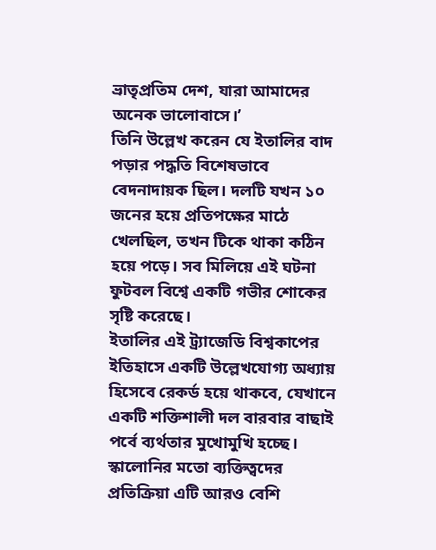ভ্রাতৃপ্রতিম দেশ, যারা আমাদের অনেক ভালোবাসে।’
তিনি উল্লেখ করেন যে ইতালির বাদ পড়ার পদ্ধতি বিশেষভাবে বেদনাদায়ক ছিল। দলটি যখন ১০ জনের হয়ে প্রতিপক্ষের মাঠে খেলছিল, তখন টিকে থাকা কঠিন হয়ে পড়ে। সব মিলিয়ে এই ঘটনা ফুটবল বিশ্বে একটি গভীর শোকের সৃষ্টি করেছে।
ইতালির এই ট্র্যাজেডি বিশ্বকাপের ইতিহাসে একটি উল্লেখযোগ্য অধ্যায় হিসেবে রেকর্ড হয়ে থাকবে, যেখানে একটি শক্তিশালী দল বারবার বাছাই পর্বে ব্যর্থতার মুখোমুখি হচ্ছে। স্কালোনির মতো ব্যক্তিত্বদের প্রতিক্রিয়া এটি আরও বেশি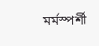মর্মস্পর্শী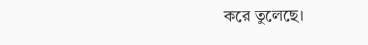করে তুলেছে।